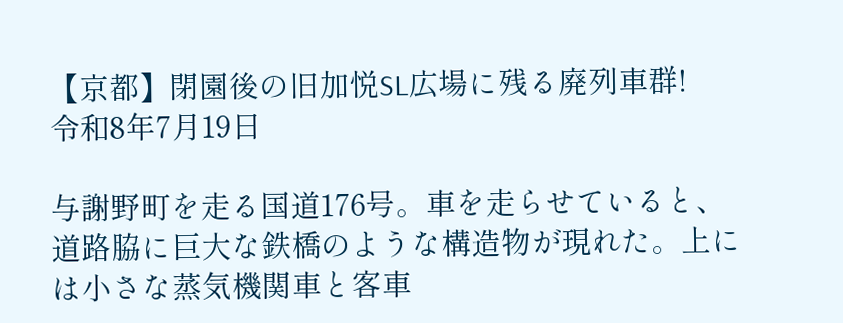【京都】閉園後の旧加悦SL広場に残る廃列車群!
令和8年7月19日

与謝野町を走る国道176号。車を走らせていると、道路脇に巨大な鉄橋のような構造物が現れた。上には小さな蒸気機関車と客車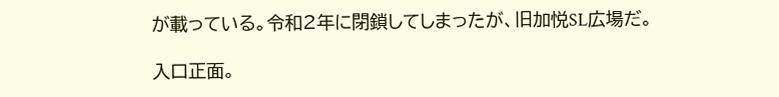が載っている。令和2年に閉鎖してしまったが、旧加悦SL広場だ。

入口正面。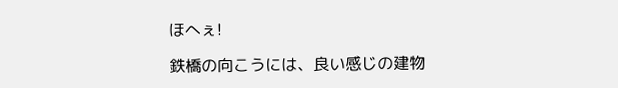ほへぇ!

鉄橋の向こうには、良い感じの建物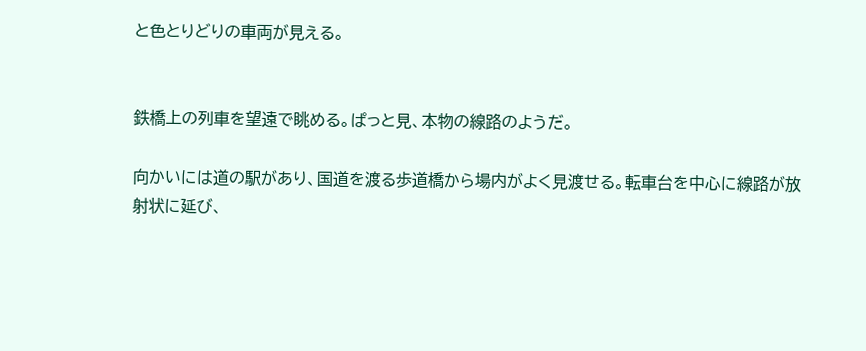と色とりどりの車両が見える。


鉄橋上の列車を望遠で眺める。ぱっと見、本物の線路のようだ。

向かいには道の駅があり、国道を渡る歩道橋から場内がよく見渡せる。転車台を中心に線路が放射状に延び、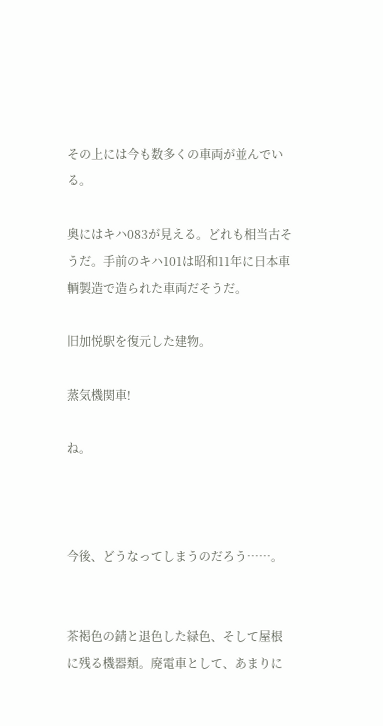その上には今も数多くの車両が並んでいる。

奥にはキハ083が見える。どれも相当古そうだ。手前のキハ101は昭和11年に日本車輌製造で造られた車両だそうだ。

旧加悦駅を復元した建物。

蒸気機関車!

ね。



今後、どうなってしまうのだろう……。


茶褐色の錆と退色した緑色、そして屋根に残る機器類。廃電車として、あまりに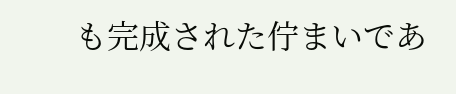も完成された佇まいであ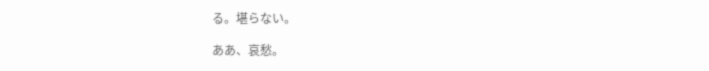る。堪らない。

ああ、哀愁。